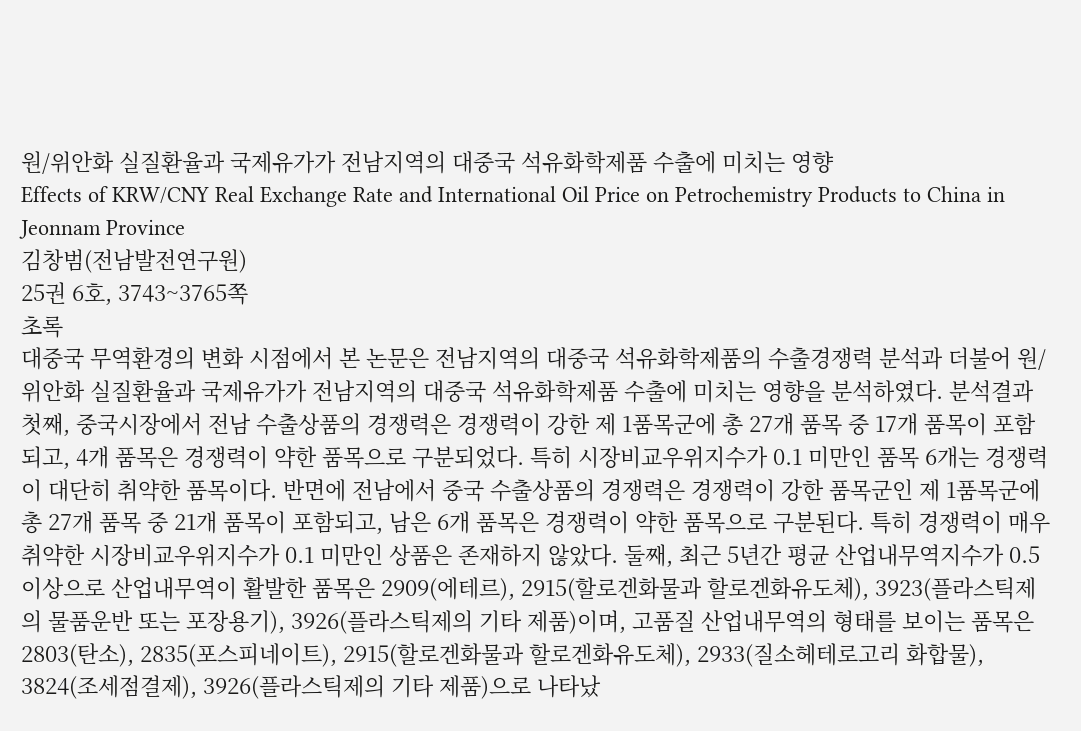원/위안화 실질환율과 국제유가가 전남지역의 대중국 석유화학제품 수출에 미치는 영향
Effects of KRW/CNY Real Exchange Rate and International Oil Price on Petrochemistry Products to China in Jeonnam Province
김창범(전남발전연구원)
25권 6호, 3743~3765쪽
초록
대중국 무역환경의 변화 시점에서 본 논문은 전남지역의 대중국 석유화학제품의 수출경쟁력 분석과 더불어 원/위안화 실질환율과 국제유가가 전남지역의 대중국 석유화학제품 수출에 미치는 영향을 분석하였다. 분석결과 첫째, 중국시장에서 전남 수출상품의 경쟁력은 경쟁력이 강한 제 1품목군에 총 27개 품목 중 17개 품목이 포함되고, 4개 품목은 경쟁력이 약한 품목으로 구분되었다. 특히 시장비교우위지수가 0.1 미만인 품목 6개는 경쟁력이 대단히 취약한 품목이다. 반면에 전남에서 중국 수출상품의 경쟁력은 경쟁력이 강한 품목군인 제 1품목군에 총 27개 품목 중 21개 품목이 포함되고, 남은 6개 품목은 경쟁력이 약한 품목으로 구분된다. 특히 경쟁력이 매우 취약한 시장비교우위지수가 0.1 미만인 상품은 존재하지 않았다. 둘째, 최근 5년간 평균 산업내무역지수가 0.5이상으로 산업내무역이 활발한 품목은 2909(에테르), 2915(할로겐화물과 할로겐화유도체), 3923(플라스틱제의 물품운반 또는 포장용기), 3926(플라스틱제의 기타 제품)이며, 고품질 산업내무역의 형태를 보이는 품목은 2803(탄소), 2835(포스피네이트), 2915(할로겐화물과 할로겐화유도체), 2933(질소헤테로고리 화합물), 3824(조세점결제), 3926(플라스틱제의 기타 제품)으로 나타났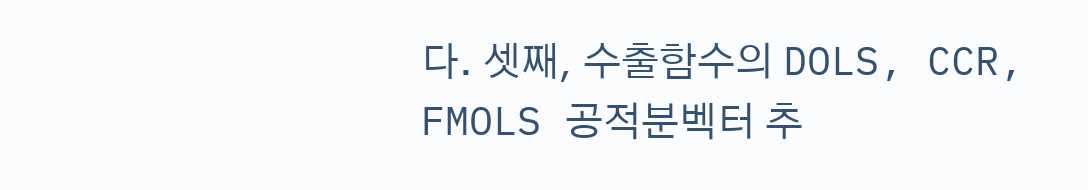다. 셋째, 수출함수의 DOLS, CCR, FMOLS 공적분벡터 추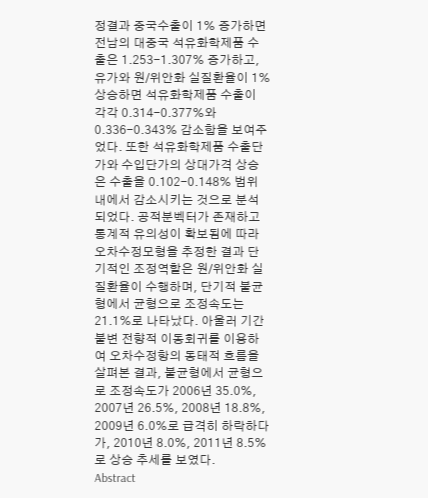정결과 중국수출이 1% 증가하면 전남의 대중국 석유화학제품 수출은 1.253-1.307% 증가하고, 유가와 원/위안화 실질환율이 1% 상승하면 석유화학제품 수출이 각각 0.314-0.377%와 0.336-0.343% 감소함을 보여주었다. 또한 석유화학제품 수출단가와 수입단가의 상대가격 상승은 수출을 0.102-0.148% 범위 내에서 감소시키는 것으로 분석되었다. 공적분벡터가 존재하고 통계적 유의성이 확보됨에 따라 오차수정모형을 추정한 결과 단기적인 조정역할은 원/위안화 실질환율이 수행하며, 단기적 불균형에서 균형으로 조정속도는 21.1%로 나타났다. 아울러 기간 불변 전향적 이동회귀를 이용하여 오차수정항의 동태적 흐름을 살펴본 결과, 불균형에서 균형으로 조정속도가 2006년 35.0%, 2007년 26.5%, 2008년 18.8%, 2009년 6.0%로 급격히 하락하다가, 2010년 8.0%, 2011년 8.5%로 상승 추세를 보였다.
Abstract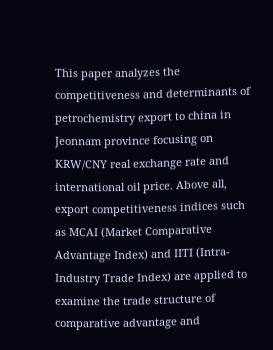This paper analyzes the competitiveness and determinants of petrochemistry export to china in Jeonnam province focusing on KRW/CNY real exchange rate and international oil price. Above all, export competitiveness indices such as MCAI (Market Comparative Advantage Index) and IITI (Intra-Industry Trade Index) are applied to examine the trade structure of comparative advantage and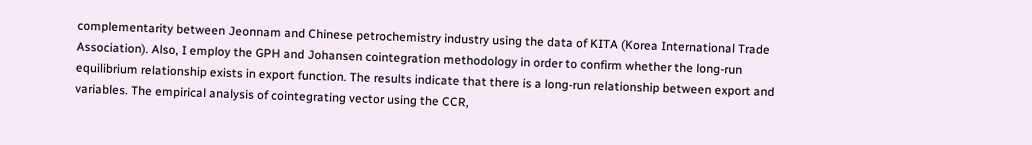complementarity between Jeonnam and Chinese petrochemistry industry using the data of KITA (Korea International Trade Association). Also, I employ the GPH and Johansen cointegration methodology in order to confirm whether the long-run equilibrium relationship exists in export function. The results indicate that there is a long-run relationship between export and variables. The empirical analysis of cointegrating vector using the CCR,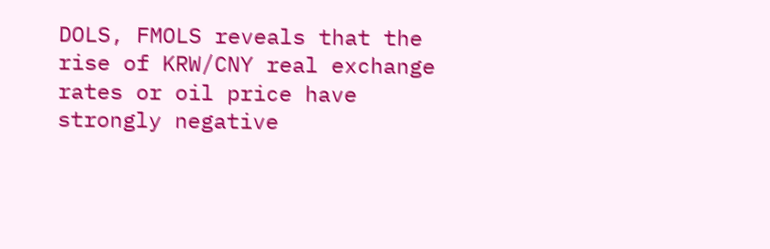DOLS, FMOLS reveals that the rise of KRW/CNY real exchange rates or oil price have strongly negative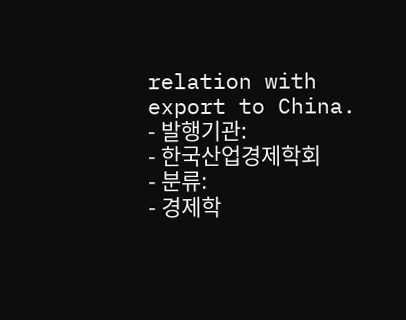relation with export to China.
- 발행기관:
- 한국산업경제학회
- 분류:
- 경제학